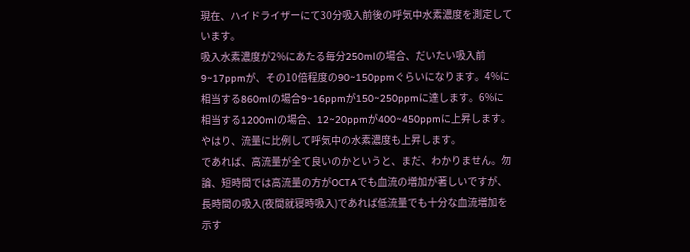現在、ハイドライザーにて30分吸入前後の呼気中水素濃度を測定しています。
吸入水素濃度が2%にあたる毎分250mlの場合、だいたい吸入前9~17ppmが、その10倍程度の90~150ppmぐらいになります。4%に相当する860mlの場合9~16ppmが150~250ppmに達します。6%に相当する1200mlの場合、12~20ppmが400~450ppmに上昇します。やはり、流量に比例して呼気中の水素濃度も上昇します。
であれば、高流量が全て良いのかというと、まだ、わかりません。勿論、短時間では高流量の方がOCTAでも血流の増加が著しいですが、長時間の吸入(夜間就寝時吸入)であれば低流量でも十分な血流増加を示す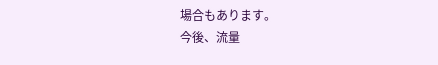場合もあります。
今後、流量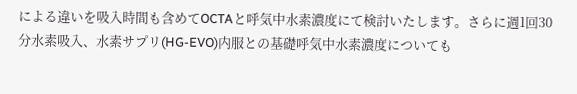による違いを吸入時間も含めてOCTAと呼気中水素濃度にて検討いたします。さらに週1回30分水素吸入、水素サプリ(HG-EVO)内服との基礎呼気中水素濃度についても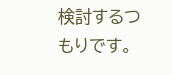検討するつもりです。